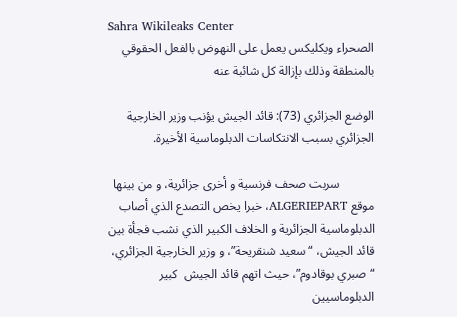Sahra Wikileaks Center
الصحراء ويكليكس يعمل على النهوض بالفعل الحقوقي بالمنطقة وذلك بإزالة كل شائبة عنه

الوضع الجزائري (73): قائد الجيش يؤنب وزير الخارجية الجزائري بسبب الانتكاسات الدبلوماسية الأخيرة.

           سربت صحف فرنسية و أخرى جزائرية، و من بينها موقع ALGERIEPART، خبرا يخص التصدع الذي أصاب الدبلوماسية الجزائرية و الخلاف الكبير الذي نشب فجأة بين قائد الجيش، “سعيد شنقريحة”، و وزير الخارجية الجزائري، “صبري بوقادوم”، حيث اتهم قائد الجيش  كبير الدبلوماسيين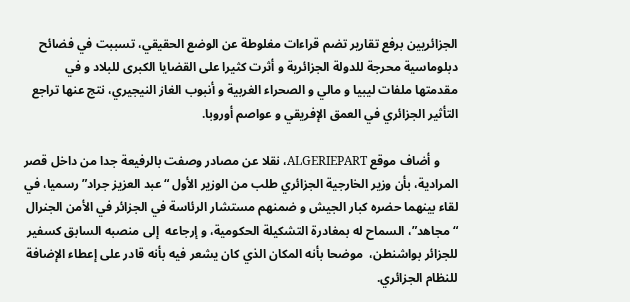الجزائريين برفع تقارير تضم قراءات مغلوطة عن الوضع الحقيقي، تسببت في فضائح دبلوماسية محرجة للدولة الجزائرية و أثرت كثيرا على القضايا الكبرى للبلاد و في مقدمتها ملفات ليبيا و مالي و الصحراء الغربية و أنبوب الغاز النيجيري، نتج عنها تراجع التأثير الجزائري في العمق الإفريقي و عواصم أوروبا.

      و أضاف موقع ALGERIEPART، نقلا عن مصادر وصفت بالرفيعة جدا من داخل قصر المرادية، بأن وزير الخارجية الجزائري طلب من الوزير الأول “عبد العزيز جراد” رسميا، في لقاء بينهما حضره كبار الجيش و ضمنهم مستشار الرئاسة في الجزائر في الأمن الجنرال “مجاهد”، السماح له بمغادرة التشكيلة الحكومية، و إرجاعه  إلى منصبه السابق كسفير للجزائر بواشنطن،  موضحا بأنه المكان الذي كان يشعر فيه بأنه قادر على إعطاء الإضافة للنظام الجزائري.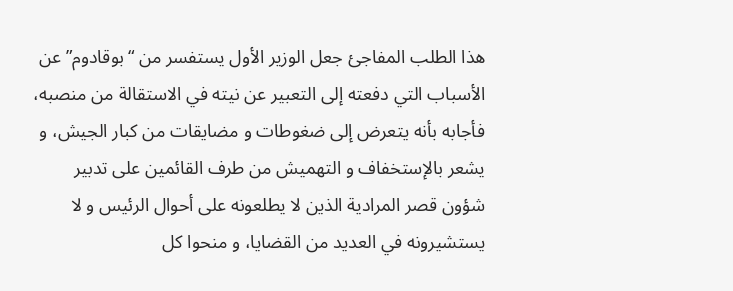هذا الطلب المفاجئ جعل الوزير الأول يستفسر من “بوقادوم” عن الأسباب التي دفعته إلى التعبير عن نيته في الاستقالة من منصبه، فأجابه بأنه يتعرض إلى ضغوطات و مضايقات من كبار الجيش، و يشعر بالإستخفاف و التهميش من طرف القائمين على تدبير شؤون قصر المرادية الذين لا يطلعونه على أحوال الرئيس و لا يستشيرونه في العديد من القضايا، و منحوا كل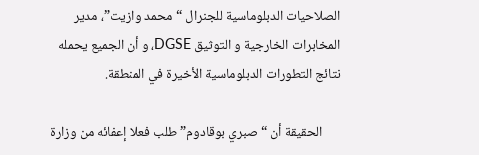الصلاحيات الدبلوماسية للجنرال “محمد وازيت”، مدير المخابرات الخارجية و التوثيق DGSE، و أن الجميع يحمله نتائج التطورات الدبلوماسية الأخيرة في المنطقة.

      الحقيقة أن “صبري بوقادوم” طلب فعلا إعفائه من وزارة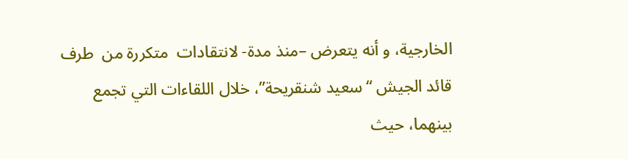الخارجية، و أنه يتعرض –منذ مدة- لانتقادات  متكررة من  طرف قائد الجيش “سعيد شنقريحة”، خلال اللقاءات التي تجمع بينهما، حيث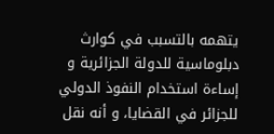يتهمه بالتسبب في كوارث دبلوماسية للدولة الجزائرية و إساءة استخدام النفوذ الدولي للجزائر في القضايا، و أنه نقل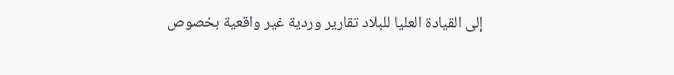إلى القيادة العليا للبلاد تقارير وردية غير واقعية بخصوص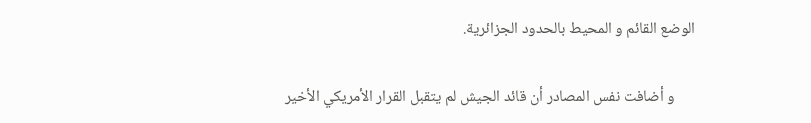الوضع القائم و المحيط بالحدود الجزائرية.

      و أضافت نفس المصادر أن قائد الجيش لم يتقبل القرار الأمريكي الأخير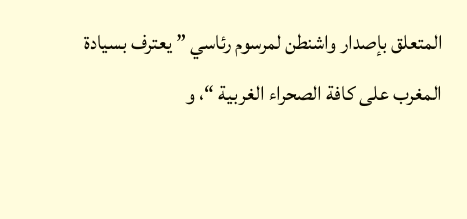المتعلق بإصدار واشنطن لمرسوم رئاسي ” يعترف بسيادة المغرب على كافة الصحراء الغربية “، و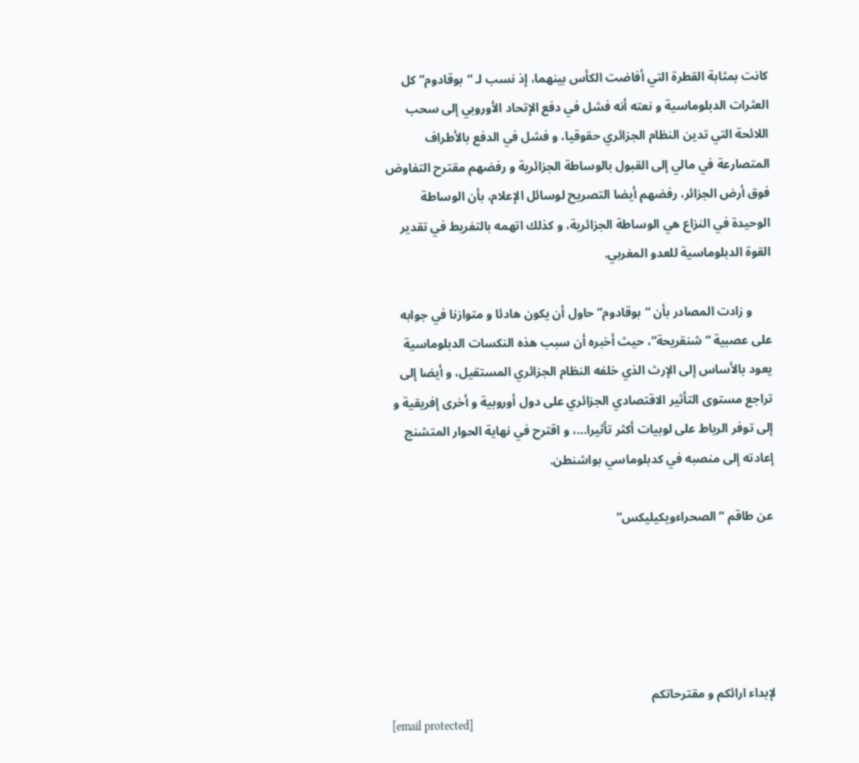كانت بمثابة القطرة التي أفاضت الكأس بينهما، إذ نسب لـ “بوقادوم” كل العثرات الدبلوماسية و نعته أنه فشل في دفع الإتحاد الأوروبي إلى سحب اللائحة التي تدين النظام الجزائري حقوقيا، و فشل في الدفع بالأطراف المتصارعة في مالي إلى القبول بالوساطة الجزائرية و رفضهم مقترح التفاوض فوق أرض الجزائر، رفضهم أيضا التصريح لوسائل الإعلام، بأن الوساطة الوحيدة في النزاع هي الوساطة الجزائرية، و كذلك اتهمه بالتفريط في تقدير القوة الدبلوماسية للعدو المغربي.

      و زادت المصادر بأن “بوقادوم” حاول أن يكون هادئا و متوازنا في جوابه على عصبية “شنقريحة”، حيث أخبره أن سبب هذه النكسات الدبلوماسية يعود بالأساس إلى الإرث الذي خلفه النظام الجزائري المستقيل، و أيضا إلى تراجع مستوى التأثير الاقتصادي الجزائري على دول أوروبية و أخرى إفريقية و إلى توفر الرباط على لوبيات أكثر تأثيرا…، و اقترح في نهاية الحوار المتشنج إعادته إلى منصبه في كدبلوماسي بواشنطن.

عن طاقم “الصحراءويكيليكس”





لإبداء ارائكم و مقترحاتكم
[email protected]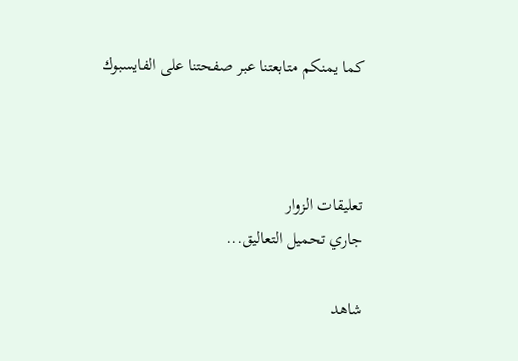كما يمنكم متابعتنا عبر صفحتنا على الفايسبوك



تعليقات الزوار
جاري تحميل التعاليق...

شاهد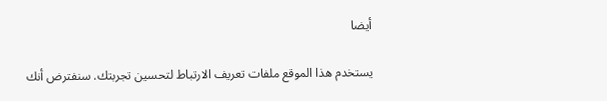أيضا

يستخدم هذا الموقع ملفات تعريف الارتباط لتحسين تجربتك. سنفترض أنك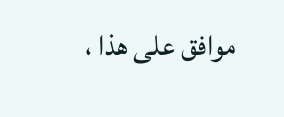موافق على هذا ،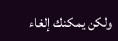ولكن يمكنك إلغاء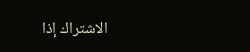الاشتراك إذا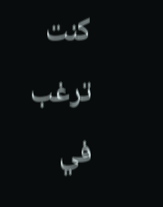كنت ترغب في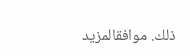ذلك. موافقالمزيد